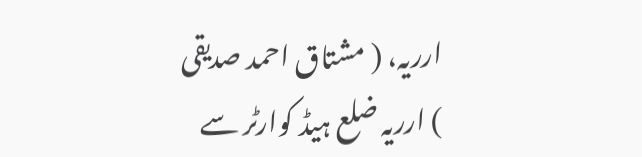ارریہ، ( مشتاق احمد صدیقی ) ارریہ ضلع ہیڈ کوارٹر سے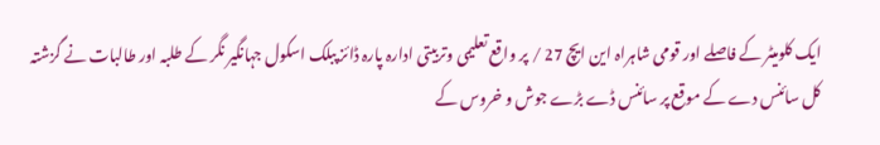ایک کلومیٹر کے فاصلے اور قومی شاہراہ این ایچ 27 / پر واقع تعلیمی وتربیتی ادارہ پارہ ڈائز پبلک اسکول جہانگیر نگر کے طلبہ اور طالبات نے گزشتہ کل سائنس دے کے موقع پر سائنس ڈے بڑے جوش و خروس کے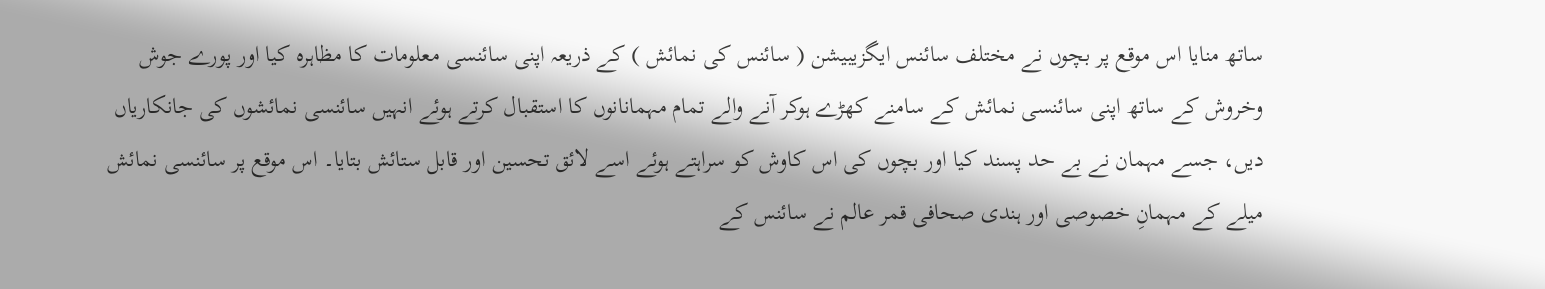ساتھ منایا اس موقع پر بچوں نے مختلف سائنس ایگزیبیشن ( سائنس کی نمائش ) کے ذریعہ اپنی سائنسی معلومات کا مظاہرہ کیا اور پورے جوش وخروش کے ساتھ اپنی سائنسی نمائش کے سامنے کھڑے ہوکر آنے والے تمام مہمانانوں کا استقبال کرتے ہوئے انہیں سائنسی نمائشوں کی جانکاریاں دیں، جسے مہمان نے بے حد پسند کیا اور بچوں کی اس کاوش کو سراہتے ہوئے اسے لائق تحسین اور قابل ستائش بتایا۔ اس موقع پر سائنسی نمائش میلے کے مہمانِ خصوصی اور ہندی صحافی قمر عالم نے سائنس کے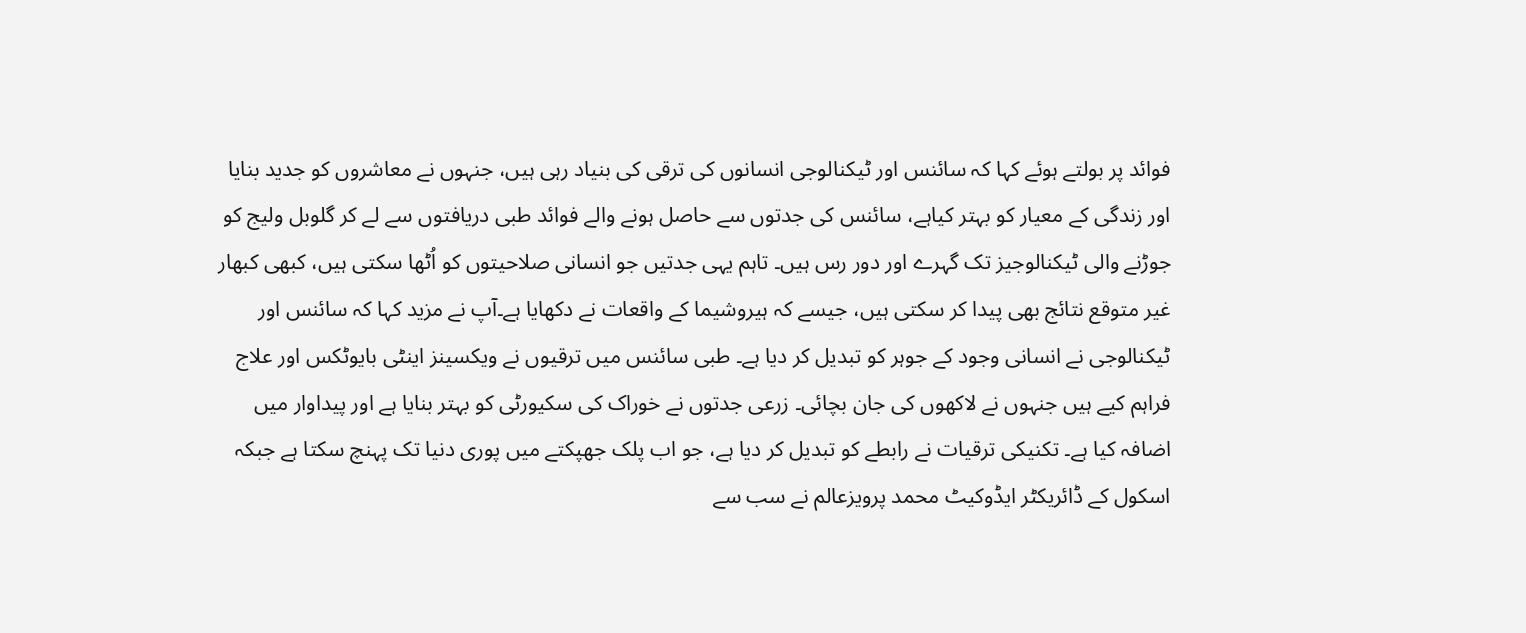فوائد پر بولتے ہوئے کہا کہ سائنس اور ٹیکنالوجی انسانوں کی ترقی کی بنیاد رہی ہیں، جنہوں نے معاشروں کو جدید بنایا اور زندگی کے معیار کو بہتر کیاہے، سائنس کی جدتوں سے حاصل ہونے والے فوائد طبی دریافتوں سے لے کر گلوبل ولیج کو جوڑنے والی ٹیکنالوجیز تک گہرے اور دور رس ہیں۔ تاہم یہی جدتیں جو انسانی صلاحیتوں کو اُٹھا سکتی ہیں، کبھی کبھار غير متوقع نتائج بھی پیدا کر سکتی ہیں، جیسے کہ ہیروشیما کے واقعات نے دکھایا ہے۔آپ نے مزید کہا کہ سائنس اور ٹیکنالوجی نے انسانی وجود کے جوہر کو تبدیل کر دیا ہے۔ طبی سائنس میں ترقیوں نے ویکسینز اینٹی بایوٹکس اور علاج فراہم کیے ہیں جنہوں نے لاکھوں کی جان بچائی۔ زرعی جدتوں نے خوراک کی سکیورٹی کو بہتر بنایا ہے اور پیداوار میں اضافہ کیا ہے۔ تکنیکی ترقیات نے رابطے کو تبدیل کر دیا ہے، جو اب پلک جھپکتے میں پوری دنیا تک پہنچ سکتا ہے جبکہ اسکول کے ڈائریکٹر ایڈوکیٹ محمد پرویزعالم نے سب سے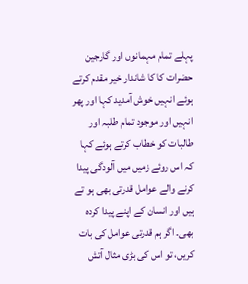پہلے تمام مہمانوں اور گارجین حضرات کا کا شاندار خیر مقدم کرتے ہوئے انہیں خوش آمدید کہا اور پھر انہیں اور موجود تمام طلبہ اور طالبات کو خطاب کرتے ہوئے کہا کہ اس روئے زمیں میں آلودگی پیدا کرنے والے عوامل قدرتی بھی ہو تے ہیں اور انسان کے اپنے پیدا کردہ بھی۔ اگر ہم قدرتی عوامل کی بات کریں، تو اس کی بڑی مثال آتش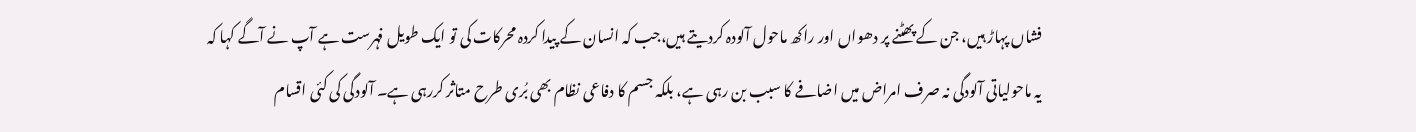فشاں پہاڑ ہیں، جن کے پھٹنے پر دھواں اور راکھ ماحول آلودہ کردیتے ہیں،جب کہ انسان کے پیدا کردہ محرکات کی تو ایک طویل فہرست ہے آپ نے آگے کہا کہ یہ ماحولیاتی آلودگی نہ صرف امراض میں اضافے کا سبب بن رہی ہے، بلکہ جسم کا دفاعی نظام بھی بُری طرح متاثر کررہی ہے۔ آلودگی کی کئی اقسام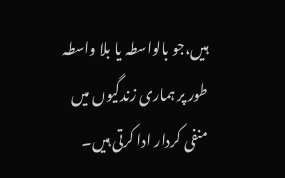ہیں،جو بالواسطہ یا بلا واسطہ طور پر ہماری زندگیوں میں منفی کردار ادا کرتی ہیں۔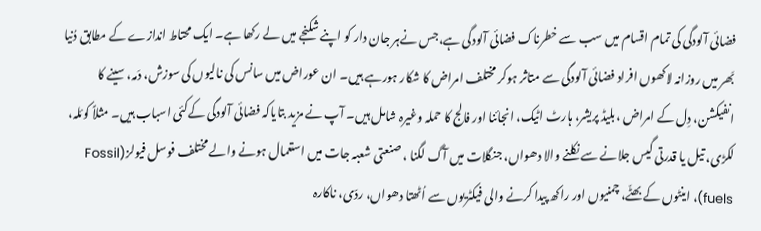فضائی آلودگی کی تمام اقسام میں سب سے خطرناک فضائی آلودگی ہے،جس نےہر جان دار کو اپنے شکنجے میں لے رکھا ہے۔ ایک محتاط اندازے کے مطابق دُنیا بَھر میں روزانہ لاکھوں افراد فضائی آلودگی سے متاثر ہوکر مختلف امراض کا شکار ہورہے ہیں۔ ان عوراض میں سانس کی نالیوں کی سوزش، دَمہ، سینے کا انفیکشن، دِل کے امراض ،بلیڈ پریشر، ہارٹ اٹیک، انجائنا اور فالج کا حملہ وغیرہ شامل ہیں۔ آپ نے مزید بتایاکہ فضائی آلودگی کےکئی اسباب ہیں۔ مثلاً کوئلہ، لکڑی، تیل یا قدرتی گیس جلانے سے نکلنے والا دھواں، جنگلات میں آگ لگنا ، صنعتی شعبہ جات میں استعمال ہونے والے مختلف فوسل فیولز(Fossil fuels)، اینٹوں کے بھٹّے، چمنیوں اور راکھ پیدا کرنے والی فیکٹریوں سے اُٹھتا دھواں، ردّی، ناکارہ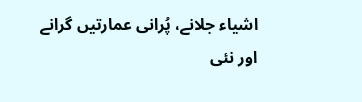اشیاء جلانے، پُرانی عمارتیں گرانے اور نئی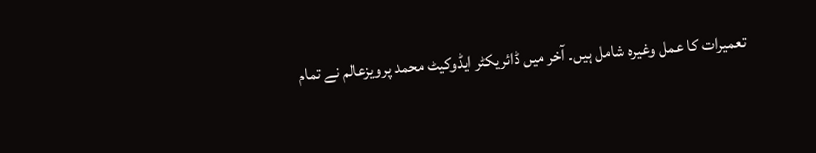تعمیرات کا عمل وغیرہ شامل ہیں۔ آخر میں ڈائریکٹر ایڈوکیٹ محمد پرویزعالم نے تمام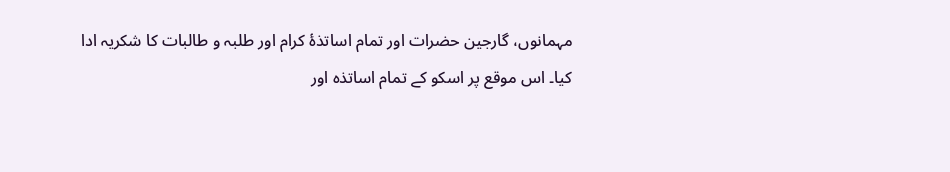مہمانوں، گارجین حضرات اور تمام اساتذۂ کرام اور طلبہ و طالبات کا شکریہ ادا کیا۔ اس موقع پر اسکو کے تمام اساتذہ اور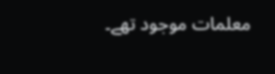معلمات موجود تھے۔